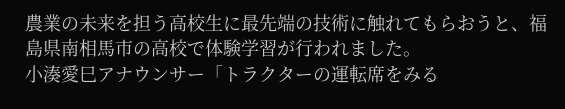農業の未来を担う高校生に最先端の技術に触れてもらおうと、福島県南相馬市の高校で体験学習が行われました。
小湊愛巳アナウンサー「トラクターの運転席をみる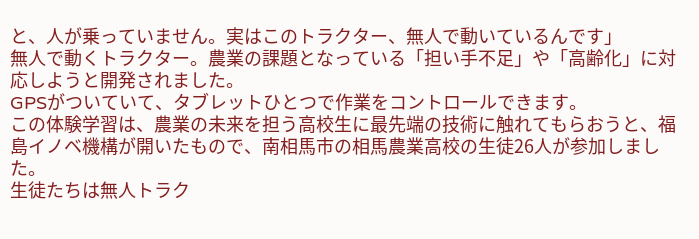と、人が乗っていません。実はこのトラクター、無人で動いているんです」
無人で動くトラクター。農業の課題となっている「担い手不足」や「高齢化」に対応しようと開発されました。
GPSがついていて、タブレットひとつで作業をコントロールできます。
この体験学習は、農業の未来を担う高校生に最先端の技術に触れてもらおうと、福島イノベ機構が開いたもので、南相馬市の相馬農業高校の生徒26人が参加しました。
生徒たちは無人トラク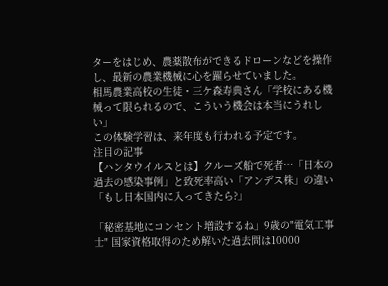ターをはじめ、農薬散布ができるドローンなどを操作し、最新の農業機械に心を躍らせていました。
相馬農業高校の生徒・三ケ森寿典さん「学校にある機械って限られるので、こういう機会は本当にうれしい」
この体験学習は、来年度も行われる予定です。
注目の記事
【ハンタウイルスとは】クルーズ船で死者…「日本の過去の感染事例」と致死率高い「アンデス株」の違い「もし日本国内に入ってきたら?」

「秘密基地にコンセント増設するね」9歳の"電気工事士" 国家資格取得のため解いた過去問は10000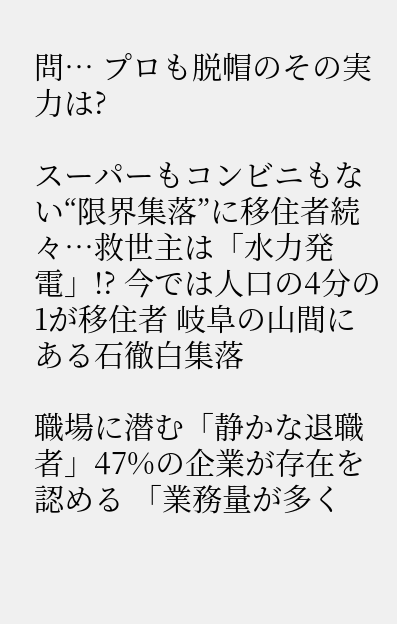問… プロも脱帽のその実力は?

スーパーもコンビニもない“限界集落”に移住者続々…救世主は「水力発電」!? 今では人口の4分の1が移住者 岐阜の山間にある石徹白集落

職場に潜む「静かな退職者」47%の企業が存在を認める 「業務量が多く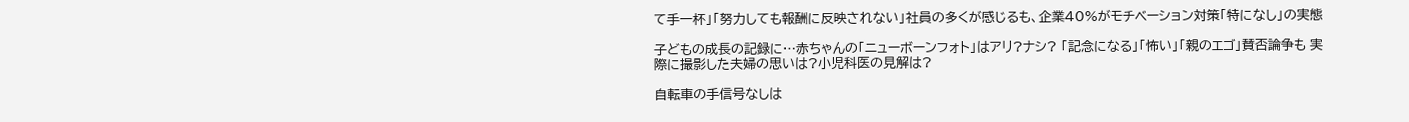て手一杯」「努力しても報酬に反映されない」社員の多くが感じるも、企業40%がモチベーション対策「特になし」の実態

子どもの成長の記録に…赤ちゃんの「ニューボーンフォト」はアリ?ナシ? 「記念になる」「怖い」「親のエゴ」賛否論争も 実際に撮影した夫婦の思いは?小児科医の見解は?

自転車の手信号なしは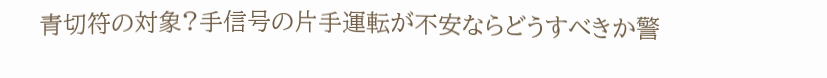青切符の対象?手信号の片手運転が不安ならどうすべきか警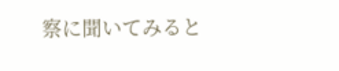察に聞いてみると